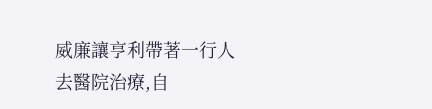威廉讓亨利帶著一行人去醫院治療,自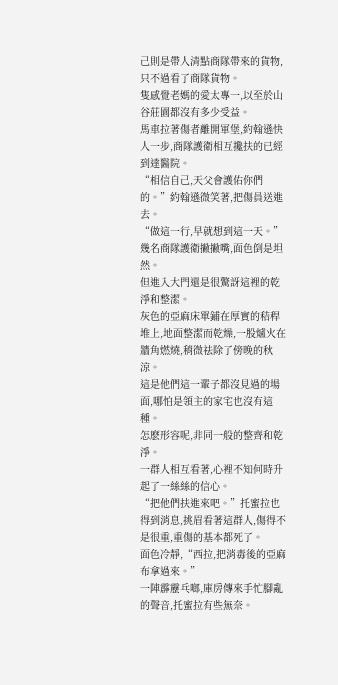己則是帶人清點商隊帶來的貨物,只不過看了商隊貨物。
隻感覺老媽的愛太專一,以至於山谷莊園都沒有多少受益。
馬車拉著傷者離開軍堡,約翰遜快人一步,商隊護衛相互攙扶的已經到達醫院。
“相信自己,天父會護佑你們的。”約翰遜微笑著,把傷員送進去。
“做這一行,早就想到這一天。”幾名商隊護衛撇撇嘴,面色倒是坦然。
但進入大門還是很驚訝這裡的乾淨和整潔。
灰色的亞麻床單鋪在厚實的秸稈堆上,地面整潔而乾燥,一股爐火在牆角燃燒,稍微祛除了傍晚的秋涼。
這是他們這一輩子都沒見過的場面,哪怕是領主的家宅也沒有這種。
怎麽形容呢,非同一般的整齊和乾淨。
一群人相互看著,心裡不知何時升起了一絲絲的信心。
“把他們扶進來吧。”托蜜拉也得到消息,挑眉看著這群人,傷得不是很重,重傷的基本都死了。
面色冷靜,“西拉,把消毒後的亞麻布拿過來。”
一陣霹靂乓啷,庫房傳來手忙腳亂的聲音,托蜜拉有些無奈。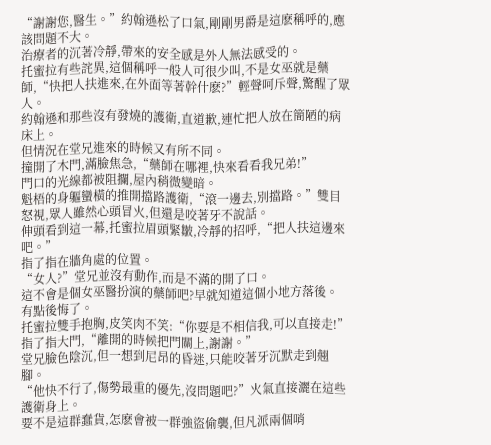“謝謝您,醫生。”約翰遜松了口氣,剛剛男爵是這麽稱呼的,應該問題不大。
治療者的沉著冷靜,帶來的安全感是外人無法感受的。
托蜜拉有些詫異,這個稱呼一般人可很少叫,不是女巫就是藥師,“快把人扶進來,在外面等著幹什麽?”輕聲呵斥聲,驚醒了眾人。
約翰遜和那些沒有發燒的護衛,直道歉,連忙把人放在簡陋的病床上。
但情況在堂兄進來的時候又有所不同。
撞開了木門,滿臉焦急,“藥師在哪裡,快來看看我兄弟!”
門口的光線都被阻攔,屋內稍微變暗。
魁梧的身軀蠻橫的推開擋路護衛,“滾一邊去,別擋路。”雙目怒視,眾人雖然心頭冒火,但還是咬著牙不說話。
伸頭看到這一幕,托蜜拉眉頭緊皺,冷靜的招呼,“把人扶這邊來吧。”
指了指在牆角處的位置。
“女人?”堂兄並沒有動作,而是不滿的開了口。
這不會是個女巫醫扮演的藥師吧?早就知道這個小地方落後。
有點後悔了。
托蜜拉雙手抱胸,皮笑肉不笑:“你要是不相信我,可以直接走!”
指了指大門,“離開的時候把門關上,謝謝。”
堂兄臉色陰沉,但一想到尼昂的昏迷,只能咬著牙沉默走到翹腳。
“他快不行了,傷勢最重的優先,沒問題吧?”火氣直接灑在這些護衛身上。
要不是這群蠢貨,怎麽會被一群強盜偷襲,但凡派兩個哨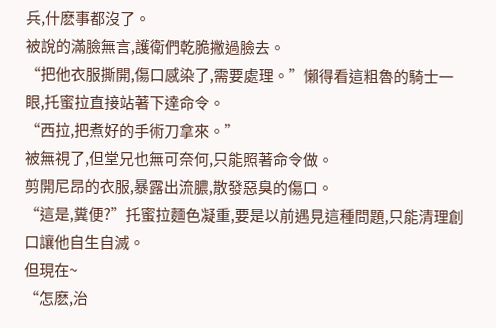兵,什麽事都沒了。
被說的滿臉無言,護衛們乾脆撇過臉去。
“把他衣服撕開,傷口感染了,需要處理。”懶得看這粗魯的騎士一眼,托蜜拉直接站著下達命令。
“西拉,把煮好的手術刀拿來。”
被無視了,但堂兄也無可奈何,只能照著命令做。
剪開尼昂的衣服,暴露出流膿,散發惡臭的傷口。
“這是,糞便?”托蜜拉麵色凝重,要是以前遇見這種問題,只能清理創口讓他自生自滅。
但現在~
“怎麽,治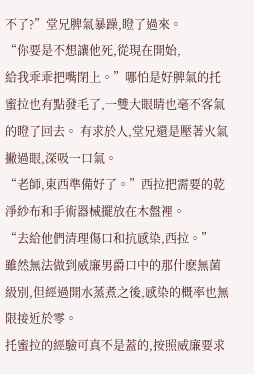不了?”堂兄脾氣暴躁,瞪了過來。
“你要是不想讓他死,從現在開始,
給我乖乖把嘴閉上。”哪怕是好脾氣的托蜜拉也有點發毛了,一雙大眼睛也毫不客氣的瞪了回去。 有求於人,堂兄還是壓著火氣撇過眼,深吸一口氣。
“老師,東西準備好了。”西拉把需要的乾淨紗布和手術器械擺放在木盤裡。
“去給他們清理傷口和抗感染,西拉。”
雖然無法做到威廉男爵口中的那什麽無菌級別,但經過開水蒸煮之後,感染的概率也無限接近於零。
托蜜拉的經驗可真不是蓋的,按照威廉要求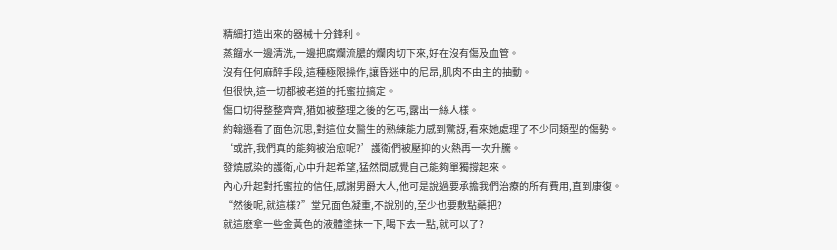精細打造出來的器械十分鋒利。
蒸餾水一邊清洗,一邊把腐爛流膿的爛肉切下來,好在沒有傷及血管。
沒有任何麻醉手段,這種極限操作,讓昏迷中的尼昂,肌肉不由主的抽動。
但很快,這一切都被老道的托蜜拉搞定。
傷口切得整整齊齊,猶如被整理之後的乞丐,露出一絲人樣。
約翰遜看了面色沉思,對這位女醫生的熟練能力感到驚訝,看來她處理了不少同類型的傷勢。
‘或許,我們真的能夠被治愈呢?’護衛們被壓抑的火熱再一次升騰。
發燒感染的護衛,心中升起希望,猛然間感覺自己能夠單獨撐起來。
內心升起對托蜜拉的信任,感謝男爵大人,他可是說過要承擔我們治療的所有費用,直到康復。
“然後呢,就這樣?”堂兄面色凝重,不說別的,至少也要敷點藥把?
就這麽拿一些金黃色的液體塗抹一下,喝下去一點,就可以了?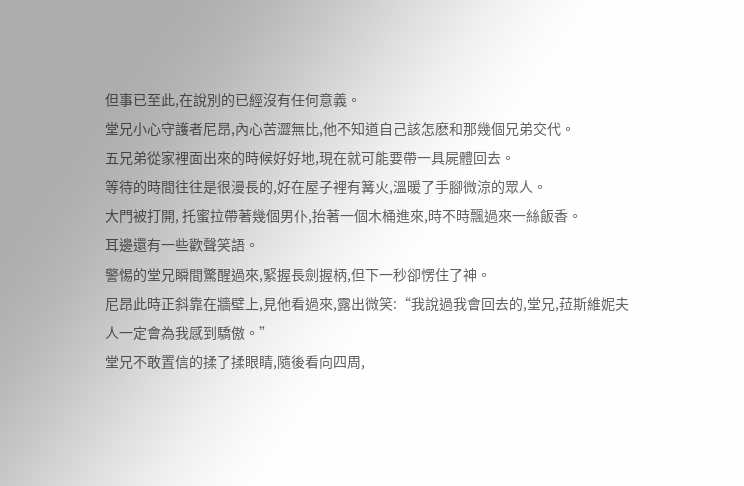但事已至此,在說別的已經沒有任何意義。
堂兄小心守護者尼昂,內心苦澀無比,他不知道自己該怎麽和那幾個兄弟交代。
五兄弟從家裡面出來的時候好好地,現在就可能要帶一具屍體回去。
等待的時間往往是很漫長的,好在屋子裡有篝火,溫暖了手腳微涼的眾人。
大門被打開, 托蜜拉帶著幾個男仆,抬著一個木桶進來,時不時飄過來一絲飯香。
耳邊還有一些歡聲笑語。
警惕的堂兄瞬間驚醒過來,緊握長劍握柄,但下一秒卻愣住了神。
尼昂此時正斜靠在牆壁上,見他看過來,露出微笑:“我說過我會回去的,堂兄,菈斯維妮夫人一定會為我感到驕傲。”
堂兄不敢置信的揉了揉眼睛,隨後看向四周,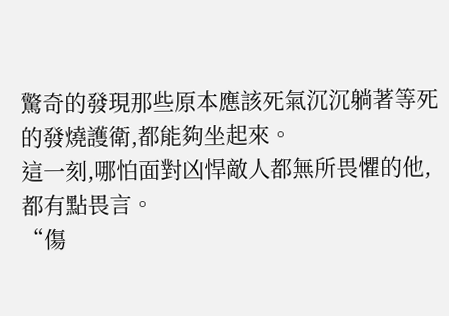驚奇的發現那些原本應該死氣沉沉躺著等死的發燒護衛,都能夠坐起來。
這一刻,哪怕面對凶悍敵人都無所畏懼的他,都有點畏言。
“傷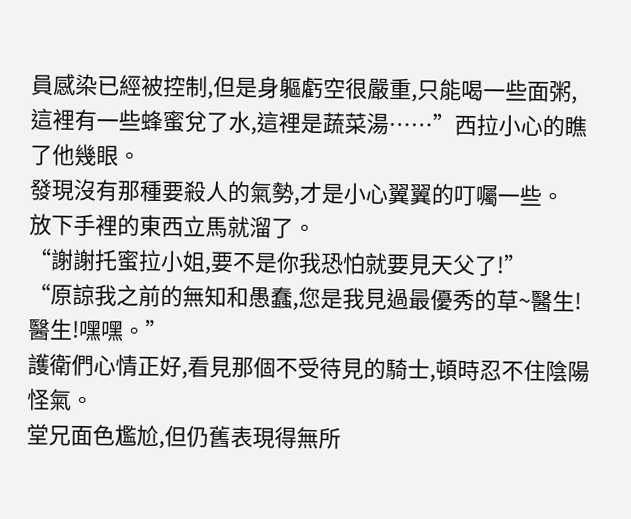員感染已經被控制,但是身軀虧空很嚴重,只能喝一些面粥,這裡有一些蜂蜜兌了水,這裡是蔬菜湯……”西拉小心的瞧了他幾眼。
發現沒有那種要殺人的氣勢,才是小心翼翼的叮囑一些。
放下手裡的東西立馬就溜了。
“謝謝托蜜拉小姐,要不是你我恐怕就要見天父了!”
“原諒我之前的無知和愚蠢,您是我見過最優秀的草~醫生!醫生!嘿嘿。”
護衛們心情正好,看見那個不受待見的騎士,頓時忍不住陰陽怪氣。
堂兄面色尷尬,但仍舊表現得無所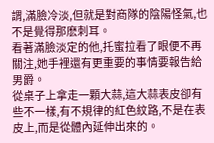謂,滿臉冷淡,但就是對商隊的陰陽怪氣,也不是覺得那麽刺耳。
看著滿臉淡定的他,托蜜拉看了眼便不再關注,她手裡還有更重要的事情要報告給男爵。
從桌子上拿走一顆大蒜,這大蒜表皮卻有些不一樣,有不規律的紅色紋路,不是在表皮上,而是從體內延伸出來的。